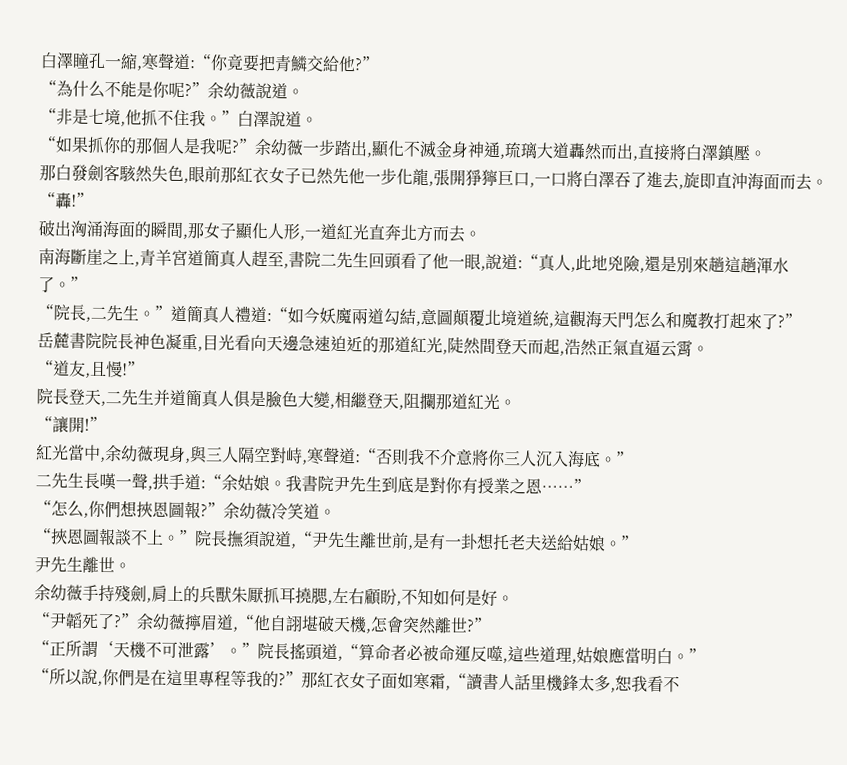白澤瞳孔一縮,寒聲道:“你竟要把青鱗交給他?”
“為什么不能是你呢?”余幼薇說道。
“非是七境,他抓不住我。”白澤說道。
“如果抓你的那個人是我呢?”余幼薇一步踏出,顯化不滅金身神通,琉璃大道轟然而出,直接將白澤鎮壓。
那白發劍客駭然失色,眼前那紅衣女子已然先他一步化龍,張開猙獰巨口,一口將白澤吞了進去,旋即直沖海面而去。
“轟!”
破出洶涌海面的瞬間,那女子顯化人形,一道紅光直奔北方而去。
南海斷崖之上,青羊宮道簡真人趕至,書院二先生回頭看了他一眼,說道:“真人,此地兇險,還是別來趟這趟渾水了。”
“院長,二先生。”道簡真人禮道:“如今妖魔兩道勾結,意圖顛覆北境道統,這觀海天門怎么和魔教打起來了?”
岳麓書院院長神色凝重,目光看向天邊急速迫近的那道紅光,陡然間登天而起,浩然正氣直逼云霄。
“道友,且慢!”
院長登天,二先生并道簡真人俱是臉色大變,相繼登天,阻攔那道紅光。
“讓開!”
紅光當中,余幼薇現身,與三人隔空對峙,寒聲道:“否則我不介意將你三人沉入海底。”
二先生長嘆一聲,拱手道:“余姑娘。我書院尹先生到底是對你有授業之恩……”
“怎么,你們想挾恩圖報?”余幼薇冷笑道。
“挾恩圖報談不上。”院長撫須說道,“尹先生離世前,是有一卦想托老夫送給姑娘。”
尹先生離世。
余幼薇手持殘劍,肩上的兵獸朱厭抓耳撓腮,左右顧盼,不知如何是好。
“尹韜死了?”余幼薇擰眉道,“他自詡堪破天機,怎會突然離世?”
“正所謂‘天機不可泄露’。”院長搖頭道,“算命者必被命運反噬,這些道理,姑娘應當明白。”
“所以說,你們是在這里專程等我的?”那紅衣女子面如寒霜,“讀書人話里機鋒太多,恕我看不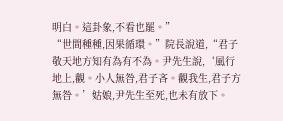明白。這卦象,不看也罷。”
“世間種種,因果循環。”院長說道,“君子敬天地方知有為有不為。尹先生說,‘風行地上,觀。小人無咎,君子吝。觀我生,君子方無咎。’姑娘,尹先生至死,也未有放下。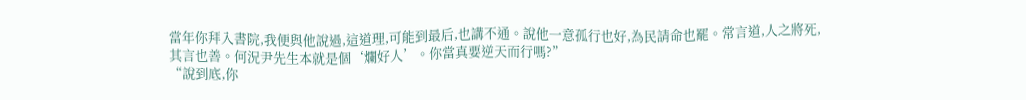當年你拜入書院,我便與他說過,這道理,可能到最后,也講不通。說他一意孤行也好,為民請命也罷。常言道,人之將死,其言也善。何況尹先生本就是個‘爛好人’。你當真要逆天而行嗎?”
“說到底,你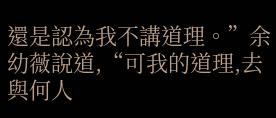還是認為我不講道理。”余幼薇說道,“可我的道理,去與何人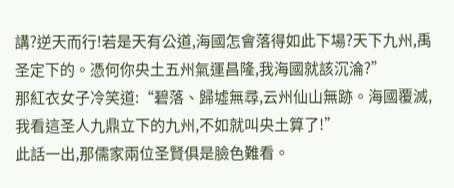講?逆天而行!若是天有公道,海國怎會落得如此下場?天下九州,禹圣定下的。憑何你央土五州氣運昌隆,我海國就該沉淪?”
那紅衣女子冷笑道:“碧落、歸墟無尋,云州仙山無跡。海國覆滅,我看這圣人九鼎立下的九州,不如就叫央土算了!”
此話一出,那儒家兩位圣賢俱是臉色難看。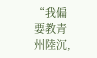“我偏要教青州陸沉,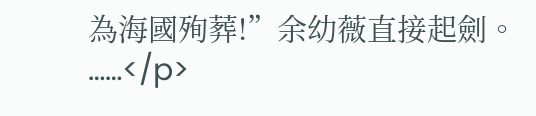為海國殉葬!”余幼薇直接起劍。
……</p>